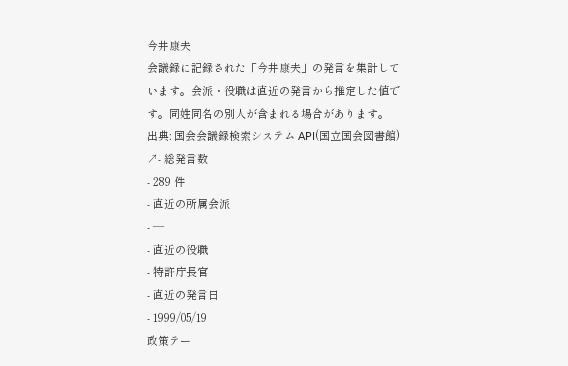今井康夫
会議録に記録された「今井康夫」の発言を集計しています。会派・役職は直近の発言から推定した値です。同姓同名の別人が含まれる場合があります。
出典: 国会会議録検索システム API(国立国会図書館) ↗- 総発言数
- 289 件
- 直近の所属会派
- —
- 直近の役職
- 特許庁長官
- 直近の発言日
- 1999/05/19
政策テー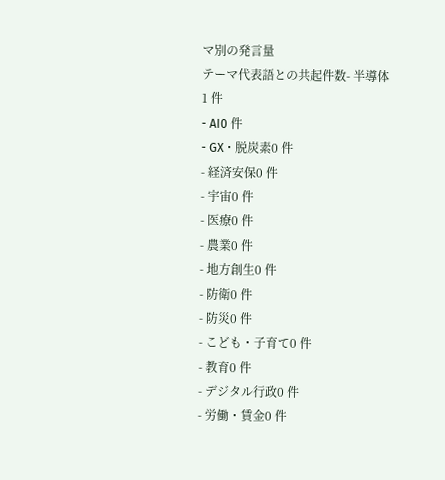マ別の発言量
テーマ代表語との共起件数- 半導体1 件
- AI0 件
- GX・脱炭素0 件
- 経済安保0 件
- 宇宙0 件
- 医療0 件
- 農業0 件
- 地方創生0 件
- 防衛0 件
- 防災0 件
- こども・子育て0 件
- 教育0 件
- デジタル行政0 件
- 労働・賃金0 件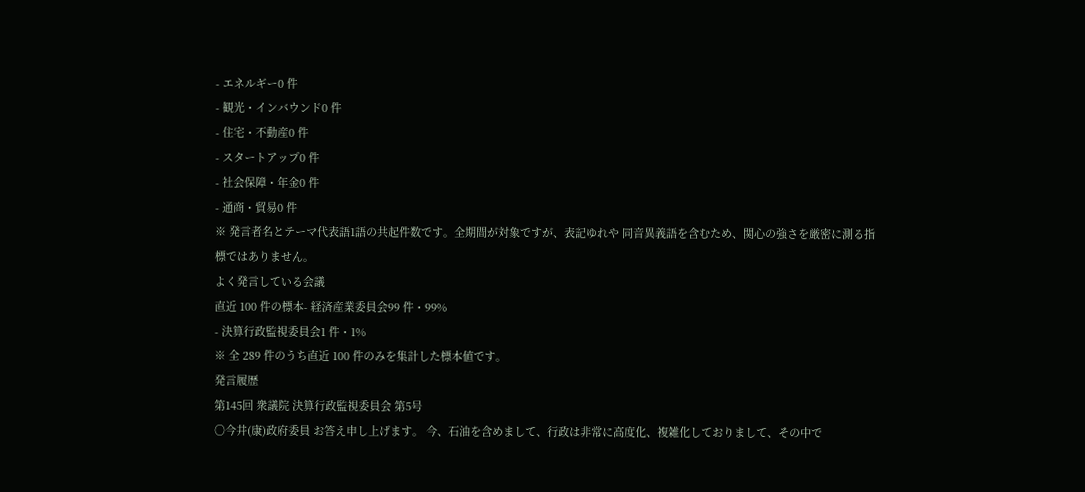- エネルギー0 件
- 観光・インバウンド0 件
- 住宅・不動産0 件
- スタートアップ0 件
- 社会保障・年金0 件
- 通商・貿易0 件
※ 発言者名とテーマ代表語1語の共起件数です。全期間が対象ですが、表記ゆれや 同音異義語を含むため、関心の強さを厳密に測る指標ではありません。
よく発言している会議
直近 100 件の標本- 経済産業委員会99 件・99%
- 決算行政監視委員会1 件・1%
※ 全 289 件のうち直近 100 件のみを集計した標本値です。
発言履歴
第145回 衆議院 決算行政監視委員会 第5号
○今井(康)政府委員 お答え申し上げます。 今、石油を含めまして、行政は非常に高度化、複雑化しておりまして、その中で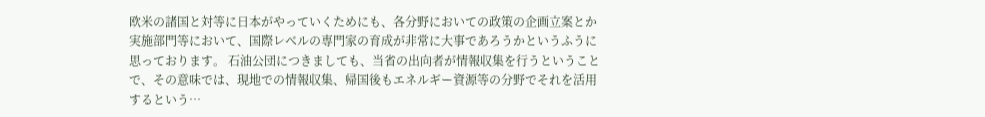欧米の諸国と対等に日本がやっていくためにも、各分野においての政策の企画立案とか実施部門等において、国際レベルの専門家の育成が非常に大事であろうかというふうに思っております。 石油公団につきましても、当省の出向者が情報収集を行うということで、その意味では、現地での情報収集、帰国後もエネルギー資源等の分野でそれを活用するという…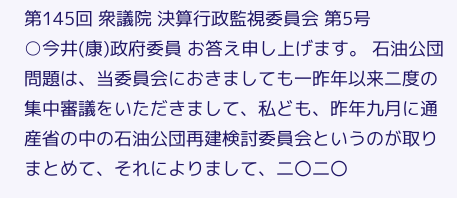第145回 衆議院 決算行政監視委員会 第5号
○今井(康)政府委員 お答え申し上げます。 石油公団問題は、当委員会におきましても一昨年以来二度の集中審議をいただきまして、私ども、昨年九月に通産省の中の石油公団再建検討委員会というのが取りまとめて、それによりまして、二〇二〇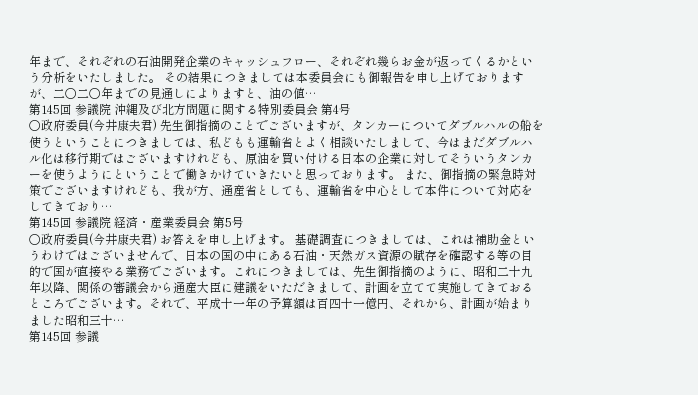年まで、それぞれの石油開発企業のキャッシュフロー、それぞれ幾らお金が返ってくるかという分析をいたしました。 その結果につきましては本委員会にも御報告を申し上げておりますが、二〇二〇年までの見通しによりますと、油の値…
第145回 参議院 沖縄及び北方問題に関する特別委員会 第4号
○政府委員(今井康夫君) 先生御指摘のことでございますが、タンカーについてダブルハルの船を使うということにつきましては、私どもも運輸省とよく相談いたしまして、今はまだダブルハル化は移行期ではございますけれども、原油を買い付ける日本の企業に対してそういうタンカーを使うようにということで働きかけていきたいと思っております。 また、御指摘の緊急時対策でございますけれども、我が方、通産省としても、運輸省を中心として本件について対応をしてきており…
第145回 参議院 経済・産業委員会 第5号
○政府委員(今井康夫君) お答えを申し上げます。 基礎調査につきましては、これは補助金というわけではございませんで、日本の国の中にある石油・天然ガス資源の賦存を確認する等の目的で国が直接やる業務でございます。これにつきましては、先生御指摘のように、昭和二十九年以降、関係の審議会から通産大臣に建議をいただきまして、計画を立てて実施してきておるところでございます。それで、平成十一年の予算額は百四十一億円、それから、計画が始まりました昭和三十…
第145回 参議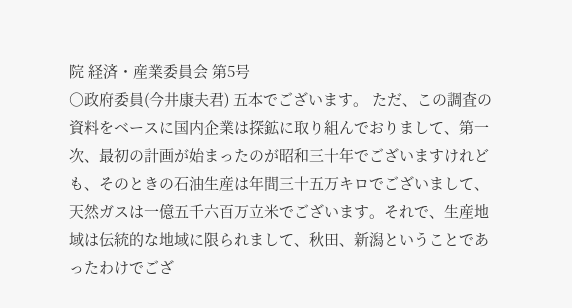院 経済・産業委員会 第5号
○政府委員(今井康夫君) 五本でございます。 ただ、この調査の資料をベースに国内企業は探鉱に取り組んでおりまして、第一次、最初の計画が始まったのが昭和三十年でございますけれども、そのときの石油生産は年間三十五万キロでございまして、天然ガスは一億五千六百万立米でございます。それで、生産地域は伝統的な地域に限られまして、秋田、新潟ということであったわけでござ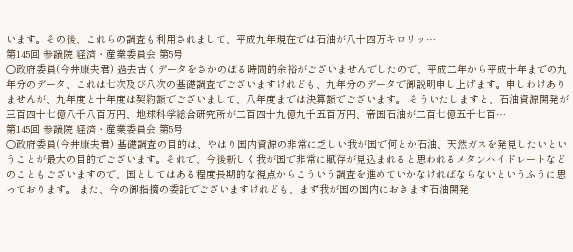います。その後、これらの調査も利用されまして、平成九年現在では石油が八十四万キロリッ…
第145回 参議院 経済・産業委員会 第5号
○政府委員(今井康夫君) 過去古くデータをさかのぼる時間的余裕がございませんでしたので、平成二年から平成十年までの九年分のデータ、これは七次及び八次の基礎調査でございますけれども、九年分のデータで御説明申し上げます。申しわけありませんが、九年度と十年度は契約額でございまして、八年度までは決算額でございます。 そういたしますと、石油資源開発が三百四十七億八千八百万円、地球科学総合研究所が二百四十九億九千五百万円、帝国石油が二百七億五千七百…
第145回 参議院 経済・産業委員会 第5号
○政府委員(今井康夫君) 基礎調査の目的は、やはり国内資源の非常に乏しい我が国で何とか石油、天然ガスを発見したいということが最大の目的でございます。それで、今後新しく我が国で非常に賦存が見込まれると思われるメタンハイドレートなどのこともございますので、国としてはある程度長期的な視点からこういう調査を進めていかなければならないというふうに思っております。 また、今の御指摘の委託でございますけれども、まず我が国の国内におきます石油開発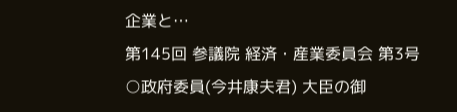企業と…
第145回 参議院 経済・産業委員会 第3号
○政府委員(今井康夫君) 大臣の御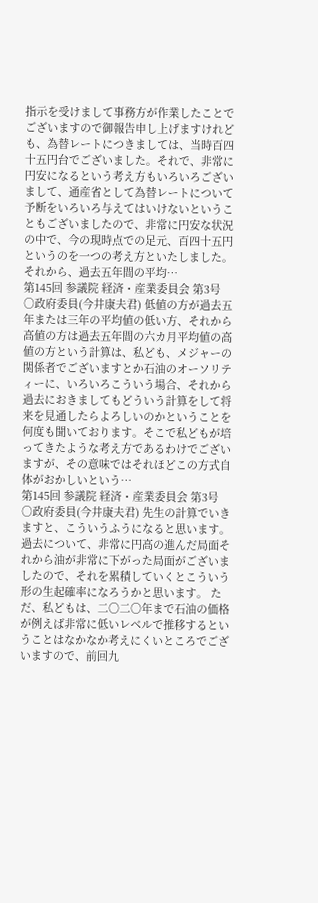指示を受けまして事務方が作業したことでございますので御報告申し上げますけれども、為替レートにつきましては、当時百四十五円台でございました。それで、非常に円安になるという考え方もいろいろございまして、通産省として為替レートについて予断をいろいろ与えてはいけないということもございましたので、非常に円安な状況の中で、今の現時点での足元、百四十五円というのを一つの考え方といたしました。それから、過去五年間の平均…
第145回 参議院 経済・産業委員会 第3号
○政府委員(今井康夫君) 低値の方が過去五年または三年の平均値の低い方、それから高値の方は過去五年間の六カ月平均値の高値の方という計算は、私ども、メジャーの関係者でございますとか石油のオーソリティーに、いろいろこういう場合、それから過去におきましてもどういう計算をして将来を見通したらよろしいのかということを何度も聞いております。そこで私どもが培ってきたような考え方であるわけでございますが、その意味ではそれほどこの方式自体がおかしいという…
第145回 参議院 経済・産業委員会 第3号
○政府委員(今井康夫君) 先生の計算でいきますと、こういうふうになると思います。過去について、非常に円高の進んだ局面それから油が非常に下がった局面がございましたので、それを累積していくとこういう形の生起確率になろうかと思います。 ただ、私どもは、二〇二〇年まで石油の価格が例えば非常に低いレベルで推移するということはなかなか考えにくいところでございますので、前回九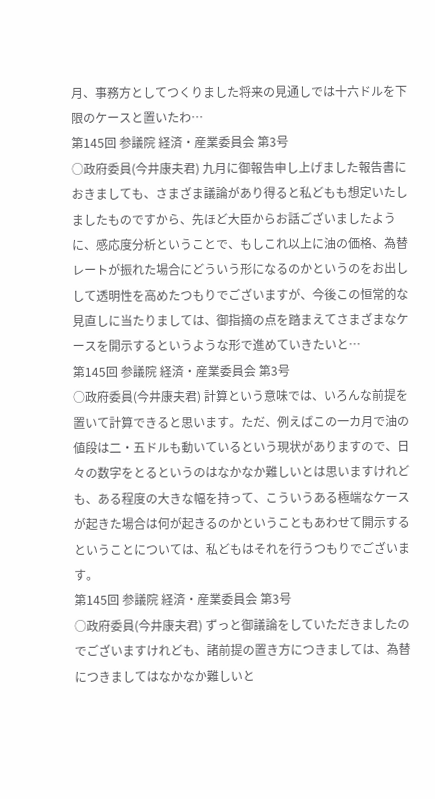月、事務方としてつくりました将来の見通しでは十六ドルを下限のケースと置いたわ…
第145回 参議院 経済・産業委員会 第3号
○政府委員(今井康夫君) 九月に御報告申し上げました報告書におきましても、さまざま議論があり得ると私どもも想定いたしましたものですから、先ほど大臣からお話ございましたように、感応度分析ということで、もしこれ以上に油の価格、為替レートが振れた場合にどういう形になるのかというのをお出しして透明性を高めたつもりでございますが、今後この恒常的な見直しに当たりましては、御指摘の点を踏まえてさまざまなケースを開示するというような形で進めていきたいと…
第145回 参議院 経済・産業委員会 第3号
○政府委員(今井康夫君) 計算という意味では、いろんな前提を置いて計算できると思います。ただ、例えばこの一カ月で油の値段は二・五ドルも動いているという現状がありますので、日々の数字をとるというのはなかなか難しいとは思いますけれども、ある程度の大きな幅を持って、こういうある極端なケースが起きた場合は何が起きるのかということもあわせて開示するということについては、私どもはそれを行うつもりでございます。
第145回 参議院 経済・産業委員会 第3号
○政府委員(今井康夫君) ずっと御議論をしていただきましたのでございますけれども、諸前提の置き方につきましては、為替につきましてはなかなか難しいと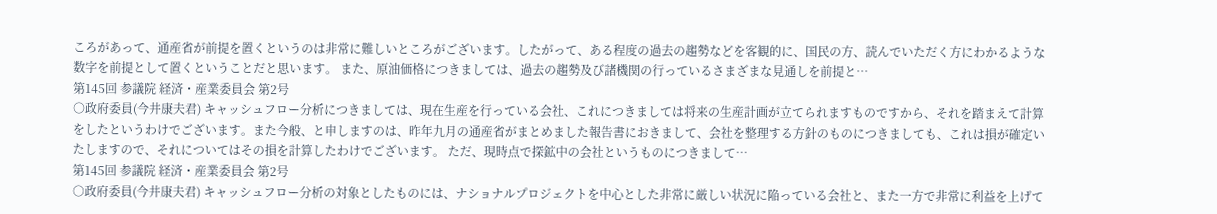ころがあって、通産省が前提を置くというのは非常に難しいところがございます。したがって、ある程度の過去の趨勢などを客観的に、国民の方、読んでいただく方にわかるような数字を前提として置くということだと思います。 また、原油価格につきましては、過去の趨勢及び諸機関の行っているさまざまな見通しを前提と…
第145回 参議院 経済・産業委員会 第2号
○政府委員(今井康夫君) キャッシュフロー分析につきましては、現在生産を行っている会社、これにつきましては将来の生産計画が立てられますものですから、それを踏まえて計算をしたというわけでございます。また今般、と申しますのは、昨年九月の通産省がまとめました報告書におきまして、会社を整理する方針のものにつきましても、これは損が確定いたしますので、それについてはその損を計算したわけでございます。 ただ、現時点で探鉱中の会社というものにつきまして…
第145回 参議院 経済・産業委員会 第2号
○政府委員(今井康夫君) キャッシュフロー分析の対象としたものには、ナショナルプロジェクトを中心とした非常に厳しい状況に陥っている会社と、また一方で非常に利益を上げて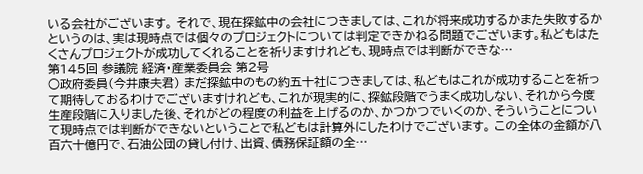いる会社がございます。 それで、現在探鉱中の会社につきましては、これが将来成功するかまた失敗するかというのは、実は現時点では個々のプロジェクトについては判定できかねる問題でございます。私どもはたくさんプロジェクトが成功してくれることを祈りますけれども、現時点では判断ができな…
第145回 参議院 経済・産業委員会 第2号
○政府委員(今井康夫君) まだ探鉱中のもの約五十社につきましては、私どもはこれが成功することを祈って期待しておるわけでございますけれども、これが現実的に、探鉱段階でうまく成功しない、それから今度生産段階に入りました後、それがどの程度の利益を上げるのか、かつかつでいくのか、そういうことについて現時点では判断ができないということで私どもは計算外にしたわけでございます。 この全体の金額が八百六十億円で、石油公団の貸し付け、出資、債務保証額の全…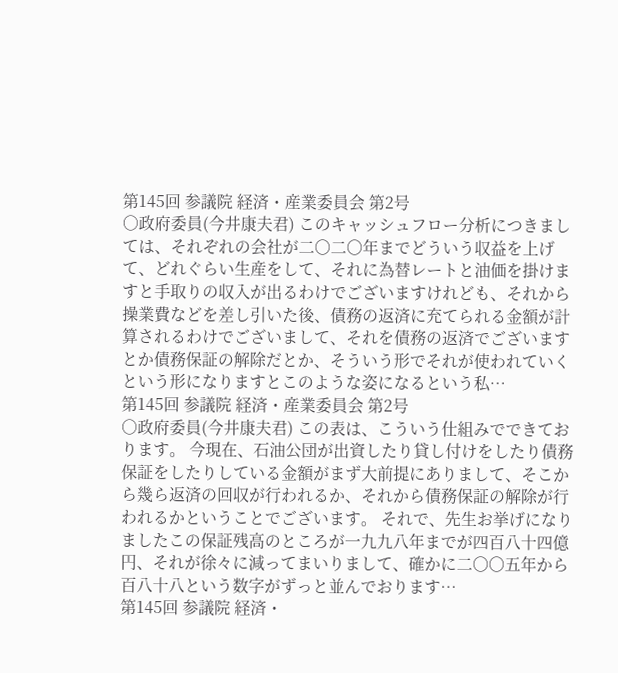第145回 参議院 経済・産業委員会 第2号
○政府委員(今井康夫君) このキャッシュフロー分析につきましては、それぞれの会社が二〇二〇年までどういう収益を上げて、どれぐらい生産をして、それに為替レートと油価を掛けますと手取りの収入が出るわけでございますけれども、それから操業費などを差し引いた後、債務の返済に充てられる金額が計算されるわけでございまして、それを債務の返済でございますとか債務保証の解除だとか、そういう形でそれが使われていくという形になりますとこのような姿になるという私…
第145回 参議院 経済・産業委員会 第2号
○政府委員(今井康夫君) この表は、こういう仕組みでできております。 今現在、石油公団が出資したり貸し付けをしたり債務保証をしたりしている金額がまず大前提にありまして、そこから幾ら返済の回収が行われるか、それから債務保証の解除が行われるかということでございます。 それで、先生お挙げになりましたこの保証残高のところが一九九八年までが四百八十四億円、それが徐々に減ってまいりまして、確かに二〇〇五年から百八十八という数字がずっと並んでおります…
第145回 参議院 経済・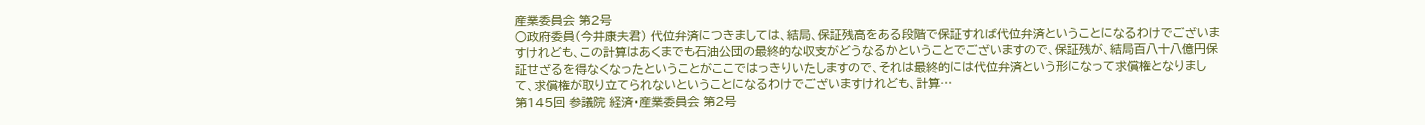産業委員会 第2号
○政府委員(今井康夫君) 代位弁済につきましては、結局、保証残高をある段階で保証すれば代位弁済ということになるわけでございますけれども、この計算はあくまでも石油公団の最終的な収支がどうなるかということでございますので、保証残が、結局百八十八億円保証せざるを得なくなったということがここではっきりいたしますので、それは最終的には代位弁済という形になって求償権となりまして、求償権が取り立てられないということになるわけでございますけれども、計算…
第145回 参議院 経済・産業委員会 第2号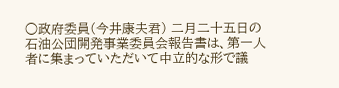○政府委員(今井康夫君) 二月二十五日の石油公団開発事業委員会報告書は、第一人者に集まっていただいて中立的な形で議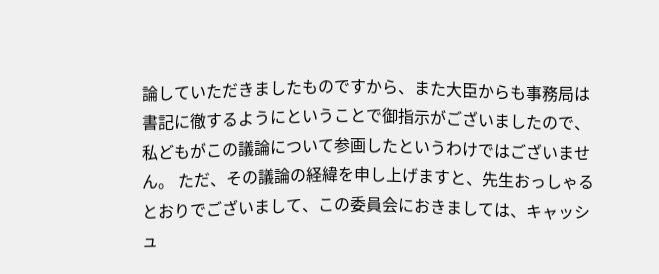論していただきましたものですから、また大臣からも事務局は書記に徹するようにということで御指示がございましたので、私どもがこの議論について参画したというわけではございません。 ただ、その議論の経緯を申し上げますと、先生おっしゃるとおりでございまして、この委員会におきましては、キャッシュ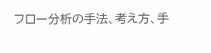フロー分析の手法、考え方、手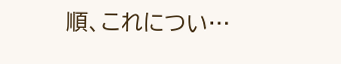順、これについ…